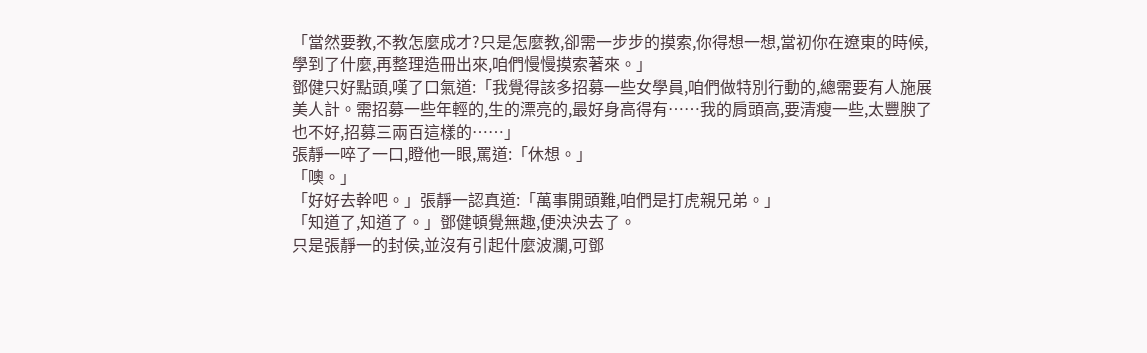「當然要教,不教怎麼成才?只是怎麼教,卻需一步步的摸索,你得想一想,當初你在遼東的時候,學到了什麼,再整理造冊出來,咱們慢慢摸索著來。」
鄧健只好點頭,嘆了口氣道:「我覺得該多招募一些女學員,咱們做特別行動的,總需要有人施展美人計。需招募一些年輕的,生的漂亮的,最好身高得有……我的肩頭高,要清瘦一些,太豐腴了也不好,招募三兩百這樣的……」
張靜一啐了一口,瞪他一眼,罵道:「休想。」
「噢。」
「好好去幹吧。」張靜一認真道:「萬事開頭難,咱們是打虎親兄弟。」
「知道了,知道了。」鄧健頓覺無趣,便泱泱去了。
只是張靜一的封侯,並沒有引起什麼波瀾,可鄧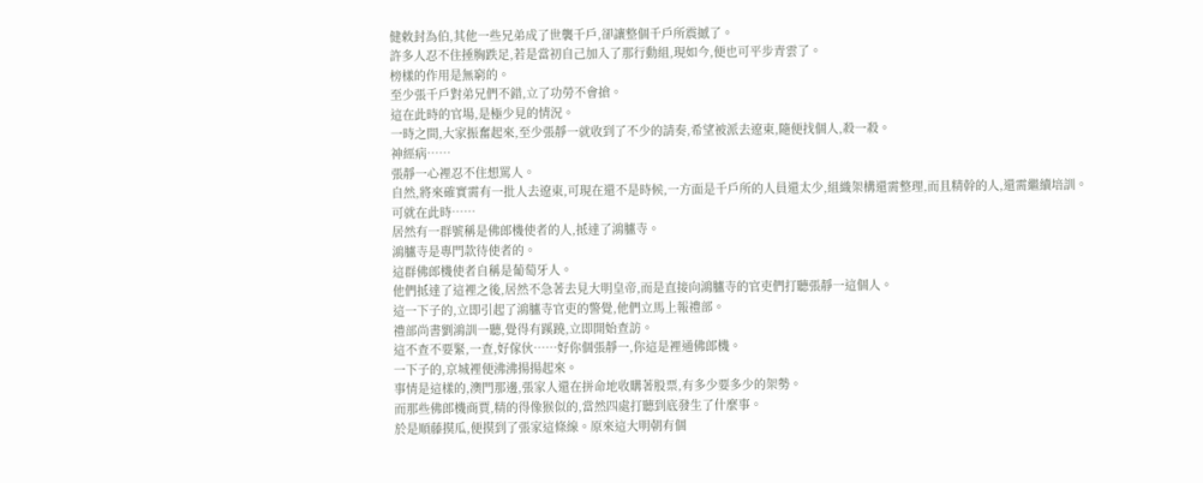健敕封為伯,其他一些兄弟成了世襲千戶,卻讓整個千戶所震撼了。
許多人忍不住捶胸跌足,若是當初自己加入了那行動組,現如今,便也可平步青雲了。
榜樣的作用是無窮的。
至少張千戶對弟兄們不錯,立了功勞不會搶。
這在此時的官場,是極少見的情況。
一時之間,大家振奮起來,至少張靜一就收到了不少的請奏,希望被派去遼東,隨便找個人,殺一殺。
神經病……
張靜一心裡忍不住想罵人。
自然,將來確實需有一批人去遼東,可現在還不是時候,一方面是千戶所的人員還太少,組織架構還需整理,而且精幹的人,還需繼續培訓。
可就在此時……
居然有一群號稱是佛郎機使者的人,抵達了鴻臚寺。
鴻臚寺是專門款待使者的。
這群佛郎機使者自稱是葡萄牙人。
他們抵達了這裡之後,居然不急著去見大明皇帝,而是直接向鴻臚寺的官吏們打聽張靜一這個人。
這一下子的,立即引起了鴻臚寺官吏的警覺,他們立馬上報禮部。
禮部尚書劉鴻訓一聽,覺得有蹊蹺,立即開始查訪。
這不查不要緊,一查,好傢伙……好你個張靜一,你這是裡通佛郎機。
一下子的,京城裡便沸沸揚揚起來。
事情是這樣的,澳門那邊,張家人還在拼命地收購著股票,有多少要多少的架勢。
而那些佛郎機商賈,精的得像猴似的,當然四處打聽到底發生了什麼事。
於是順藤摸瓜,便摸到了張家這條線。原來這大明朝有個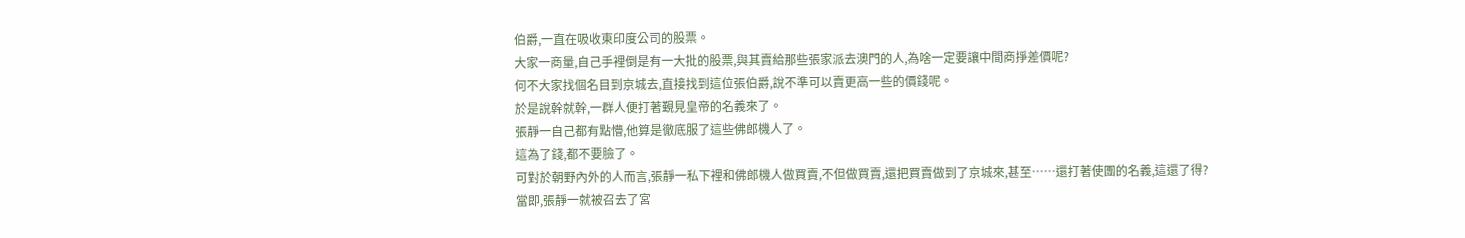伯爵,一直在吸收東印度公司的股票。
大家一商量,自己手裡倒是有一大批的股票,與其賣給那些張家派去澳門的人,為啥一定要讓中間商掙差價呢?
何不大家找個名目到京城去,直接找到這位張伯爵,說不準可以賣更高一些的價錢呢。
於是說幹就幹,一群人便打著覲見皇帝的名義來了。
張靜一自己都有點懵,他算是徹底服了這些佛郎機人了。
這為了錢,都不要臉了。
可對於朝野內外的人而言,張靜一私下裡和佛郎機人做買賣,不但做買賣,還把買賣做到了京城來,甚至……還打著使團的名義,這還了得?
當即,張靜一就被召去了宮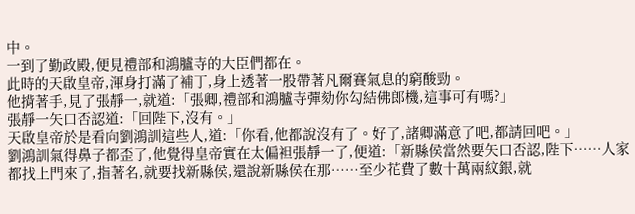中。
一到了勤政殿,便見禮部和鴻臚寺的大臣們都在。
此時的天啟皇帝,渾身打滿了補丁,身上透著一股帶著凡爾賽氣息的窮酸勁。
他揹著手,見了張靜一,就道:「張卿,禮部和鴻臚寺彈劾你勾結佛郎機,這事可有嗎?」
張靜一矢口否認道:「回陛下,沒有。」
天啟皇帝於是看向劉鴻訓這些人,道:「你看,他都說沒有了。好了,諸卿滿意了吧,都請回吧。」
劉鴻訓氣得鼻子都歪了,他覺得皇帝實在太偏袒張靜一了,便道:「新縣侯當然要矢口否認,陛下……人家都找上門來了,指著名,就要找新縣侯,還說新縣侯在那……至少花費了數十萬兩紋銀,就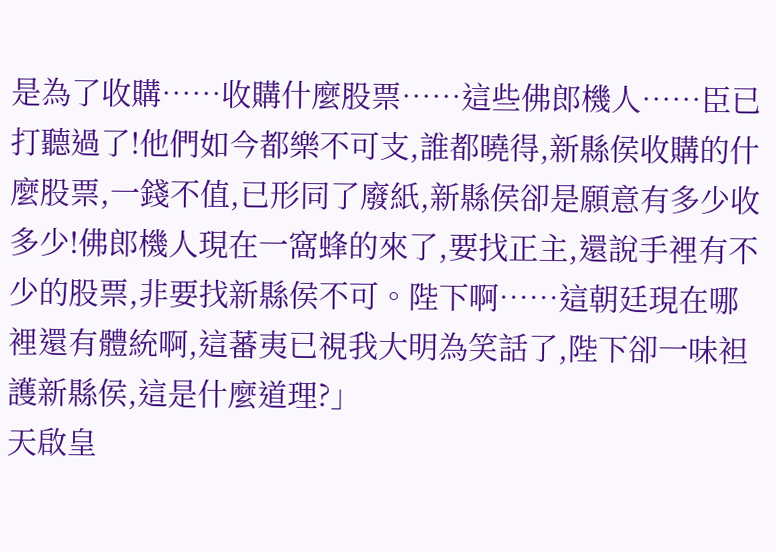是為了收購……收購什麼股票……這些佛郎機人……臣已打聽過了!他們如今都樂不可支,誰都曉得,新縣侯收購的什麼股票,一錢不值,已形同了廢紙,新縣侯卻是願意有多少收多少!佛郎機人現在一窩蜂的來了,要找正主,還說手裡有不少的股票,非要找新縣侯不可。陛下啊……這朝廷現在哪裡還有體統啊,這蕃夷已視我大明為笑話了,陛下卻一味袒護新縣侯,這是什麼道理?」
天啟皇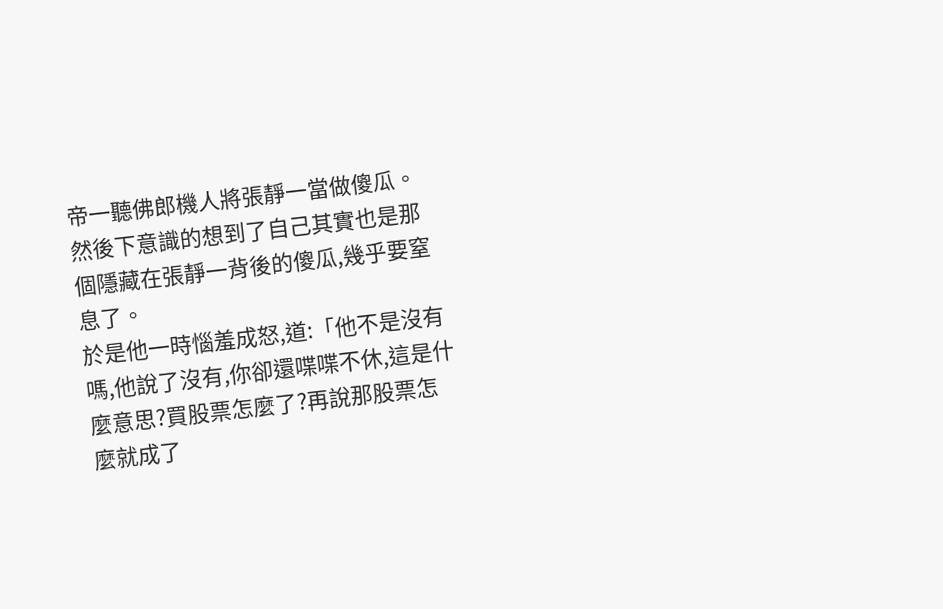帝一聽佛郎機人將張靜一當做傻瓜。
然後下意識的想到了自己其實也是那個隱藏在張靜一背後的傻瓜,幾乎要窒息了。
於是他一時惱羞成怒,道:「他不是沒有嗎,他說了沒有,你卻還喋喋不休,這是什麼意思?買股票怎麼了?再說那股票怎麼就成了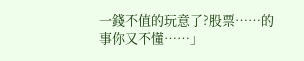一錢不值的玩意了?股票……的事你又不懂……」